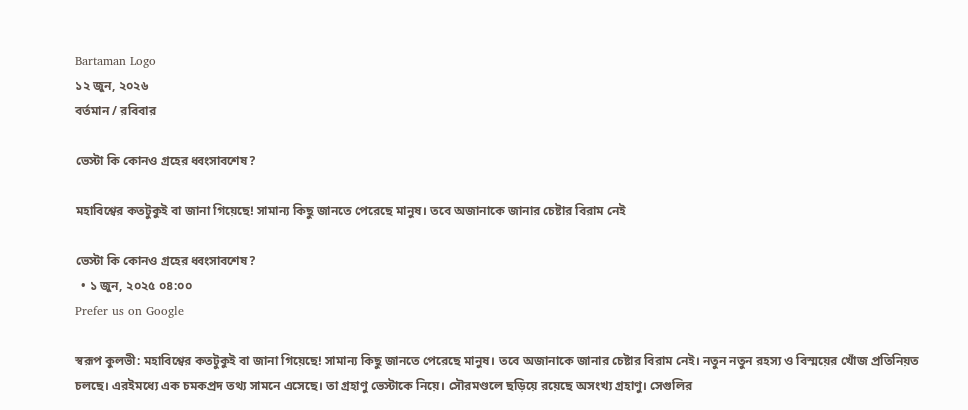Bartaman Logo
১২ জুন, ২০২৬
বর্তমান / রবিবার

ভেস্টা কি কোনও গ্রহের ধ্বংসাবশেষ?

মহাবিশ্বের কতটুকুই বা জানা গিয়েছে! সামান্য কিছু জানতে পেরেছে মানুষ। তবে অজানাকে জানার চেষ্টার বিরাম নেই

ভেস্টা কি কোনও গ্রহের ধ্বংসাবশেষ?
  • ১ জুন, ২০২৫ ০৪:০০
Prefer us on Google

স্বরূপ কুলভী: মহাবিশ্বের কতটুকুই বা জানা গিয়েছে! সামান্য কিছু জানতে পেরেছে মানুষ। তবে অজানাকে জানার চেষ্টার বিরাম নেই। নতুন নতুন রহস্য ও বিস্ময়ের খোঁজ প্রতিনিয়ত চলছে। এরইমধ্যে এক চমকপ্রদ তথ্য সামনে এসেছে। তা গ্রহাণু ভেস্টাকে নিয়ে। সৌরমণ্ডলে ছড়িয়ে রয়েছে অসংখ্য গ্রহাণু। সেগুলির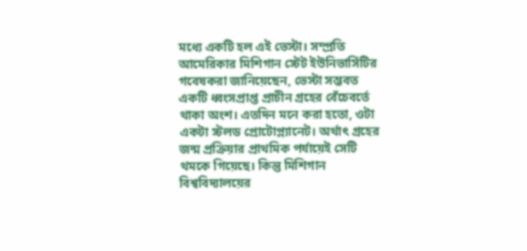মধ্যে একটি হল এই ভেস্টা। সম্প্রতি আমেরিকার মিশিগান স্টেট ইউনিভার্সিটির গবেষকরা জানিয়েছেন, ভেস্টা সম্ভবত একটি ধ্বংসপ্রাপ্ত প্রাচীন গ্রহের বেঁচেবর্তে থাকা অংশ। এতদিন মনে করা হতো, ওটা একটা স্টলড প্রোটোপ্ল্যানেট। অর্থাৎ গ্রহের জন্ম প্রক্রিয়ার প্রাথমিক পর্যায়েই সেটি থমকে গিয়েছে। কিন্তু মিশিগান বিশ্ববিদ্যালয়ের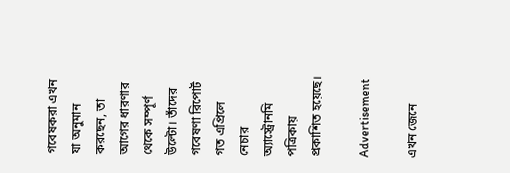গবেষকরা এখন যা অনুমান করছেন, তা আগের ধারণার থেকে সম্পূর্ণ উল্টো। তাঁদের গবেষণা রিপোর্ট গত এপ্রিলে নেচার অ্যাস্ট্রোনমি পত্রিকায় প্রকাশিত হয়েছে।

Advertisement

এখন জেনে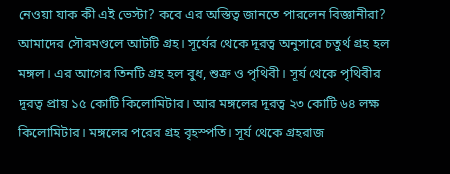নেওয়া যাক কী এই ভেস্টা? কবে এর অস্তিত্ব জানতে পারলেন বিজ্ঞানীরা? আমাদের সৌরমণ্ডলে আটটি গ্রহ। সূর্যের থেকে দূরত্ব অনুসারে চতুর্থ গ্রহ হল মঙ্গল। এর আগের তিনটি গ্রহ হল বুধ, শুক্র ও পৃথিবী। সূর্য থেকে পৃথিবীর দূরত্ব প্রায় ১৫ কোটি কিলোমিটার। আর মঙ্গলের দূরত্ব ২৩ কোটি ৬৪ লক্ষ কিলোমিটার। মঙ্গলের পরের গ্রহ বৃহস্পতি। সূর্য থেকে গ্রহরাজ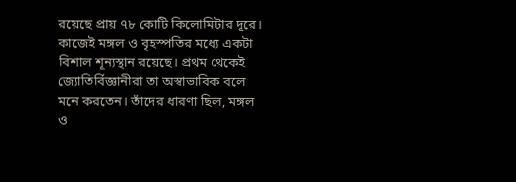রয়েছে প্রায় ৭৮ কোটি কিলোমিটার দূরে। কাজেই মঙ্গল ও বৃহস্পতির মধ্যে একটা বিশাল শূন্যস্থান রয়েছে। প্রথম থেকেই জ্যোতির্বিজ্ঞানীরা তা অস্বাভাবিক বলে মনে করতেন। তাঁদের ধারণা ছিল, মঙ্গল ও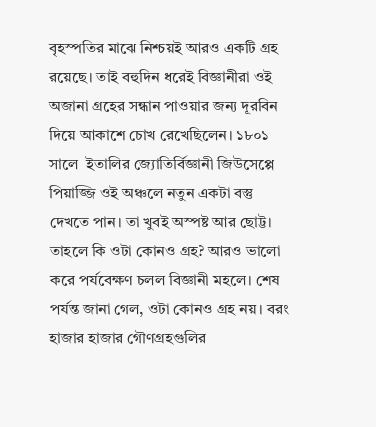বৃহস্পতির মাঝে নিশ্চয়ই আরও একটি গ্রহ রয়েছে। তাই বহুদিন ধরেই বিজ্ঞানীরা ওই অজানা গ্রহের সন্ধান পাওয়ার জন্য দূরবিন দিয়ে আকাশে চোখ রেখেছিলেন। ১৮০১ সালে  ইতালির জ্যোতির্বিজ্ঞানী জিউসেপ্পে পিয়াজ্জি ওই অঞ্চলে নতুন একটা বস্তু দেখতে পান। তা খুবই অস্পষ্ট আর ছোট্ট। তাহলে কি ওটা কোনও গ্রহ? আরও ভালো করে পর্যবেক্ষণ চলল বিজ্ঞানী মহলে। শেষ পর্যন্ত জানা গেল, ওটা কোনও গ্রহ নয়। বরং হাজার হাজার গৌণগ্রহগুলির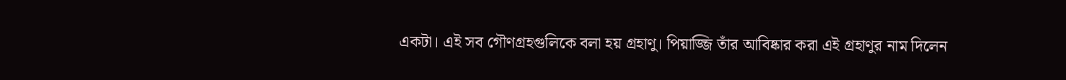একটা। এই সব গৌণগ্রহগুলিকে বলা হয় গ্রহাণু। পিয়াজ্জি তাঁর আবিষ্কার করা এই গ্রহাণুর নাম দিলেন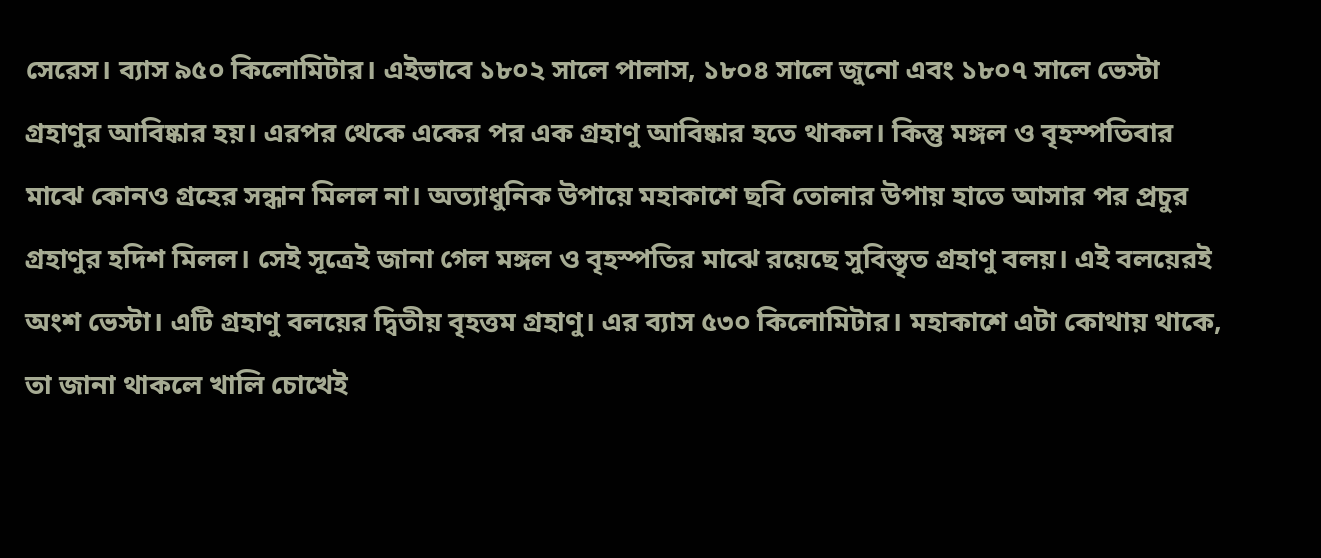সেরেস। ব্যাস ৯৫০ কিলোমিটার। এইভাবে ১৮০২ সালে পালাস, ১৮০৪ সালে জুনো এবং ১৮০৭ সালে ভেস্টা গ্রহাণুর আবিষ্কার হয়। এরপর থেকে একের পর এক গ্রহাণু আবিষ্কার হতে থাকল। কিন্তু মঙ্গল ও বৃহস্পতিবার মাঝে কোনও গ্রহের সন্ধান মিলল না। অত্যাধুনিক উপায়ে মহাকাশে ছবি তোলার উপায় হাতে আসার পর প্রচুর গ্রহাণুর হদিশ মিলল। সেই সূত্রেই জানা গেল মঙ্গল ও বৃহস্পতির মাঝে রয়েছে সুবিস্তৃত গ্রহাণু বলয়। এই বলয়েরই অংশ ভেস্টা। এটি গ্রহাণু বলয়ের দ্বিতীয় বৃহত্তম গ্রহাণু। এর ব্যাস ৫৩০ কিলোমিটার। মহাকাশে এটা কোথায় থাকে, তা জানা থাকলে খালি চোখেই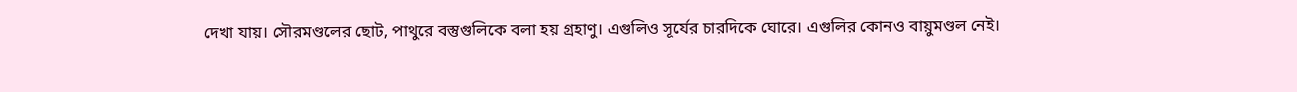দেখা যায়। সৌরমণ্ডলের ছোট, পাথুরে বস্তুগুলিকে বলা হয় গ্রহাণু। এগুলিও সূর্যের চারদিকে ঘোরে। এগুলির কোনও বায়ুমণ্ডল নেই।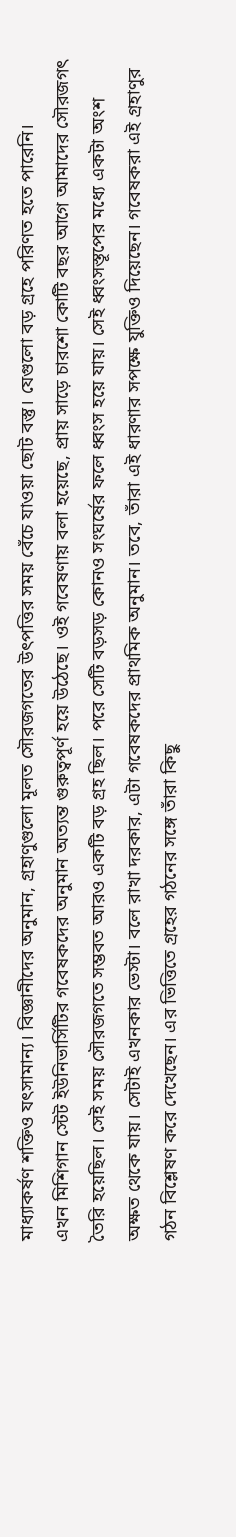মাধ্যাকর্ষণ শক্তিও যৎসামান্য। বিজ্ঞানীদের অনুমান, গ্রহাণুগুলো মূলত সৌরজগতের উৎপত্তির সময় বেঁচে যাওয়া ছোট বস্তু। যেগুলো বড় গ্রহে পরিণত হতে পারেনি।
এখন মিশিগান স্টেট ইউনিভার্সিটির গবেষকদের অনুমান অত্যন্ত গুরুত্বপূর্ণ হয়ে উঠেছে। ওই গবেষণায় বলা হয়েছে, প্রায় সাড়ে চারশো কোটি বছর আগে আমাদের সৌরজগৎ তৈরি হয়েছিল। সেই সময় সৌরজগতে সম্ভবত আরও একটি বড় গ্রহ ছিল। পরে সেটি বড়সড় কোনও সংঘর্ষের ফলে ধ্বংস হয়ে যায়। সেই ধ্বংসস্তূপের মধ্যে একটা অংশ অক্ষত থেকে যায়। সেটাই এখনকার ভেস্টা। বলে রাখা দরকার, এটা গবেষকদের প্রাথমিক অনুমান। তবে, তাঁরা এই ধারণার সপক্ষে যুক্তিও দিয়েছেন। গবেষকরা এই গ্রহাণুর গঠন বিশ্লেষণ করে দেখেছেন। এর ভিত্তিতে গ্রহের গঠনের সঙ্গে তাঁরা কিছু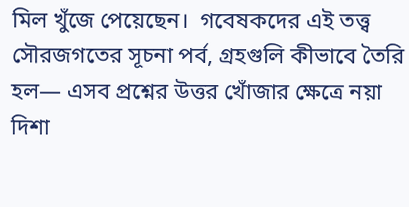মিল খুঁজে পেয়েছেন।  গবেষকদের এই তত্ত্ব সৌরজগতের সূচনা পর্ব, গ্রহগুলি কীভাবে তৈরি হল— এসব প্রশ্নের উত্তর খোঁজার ক্ষেত্রে নয়া দিশা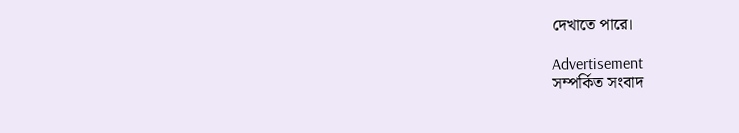দেখাতে পারে।

Advertisement
সম্পর্কিত সংবাদ